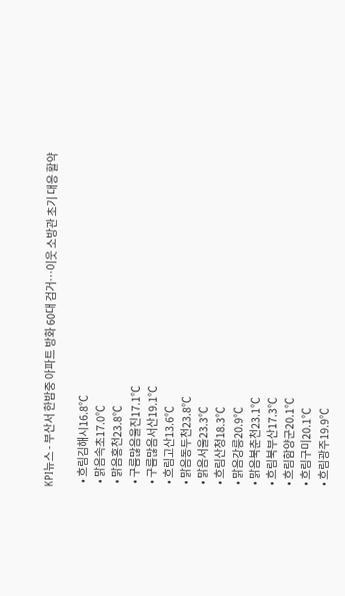KPI뉴스 - 부산서 한밤중 아파트 방화 60대 검거…이웃 소방관 초기 대응 활약

  • 흐림김해시16.8℃
  • 맑음속초17.0℃
  • 맑음홍천23.8℃
  • 구름많음울진17.1℃
  • 구름많음서산19.1℃
  • 흐림고산13.6℃
  • 맑음동두천23.8℃
  • 맑음서울23.3℃
  • 흐림산청18.3℃
  • 맑음강릉20.9℃
  • 맑음북춘천23.1℃
  • 흐림북부산17.3℃
  • 흐림함양군20.1℃
  • 흐림구미20.1℃
  • 흐림광주19.9℃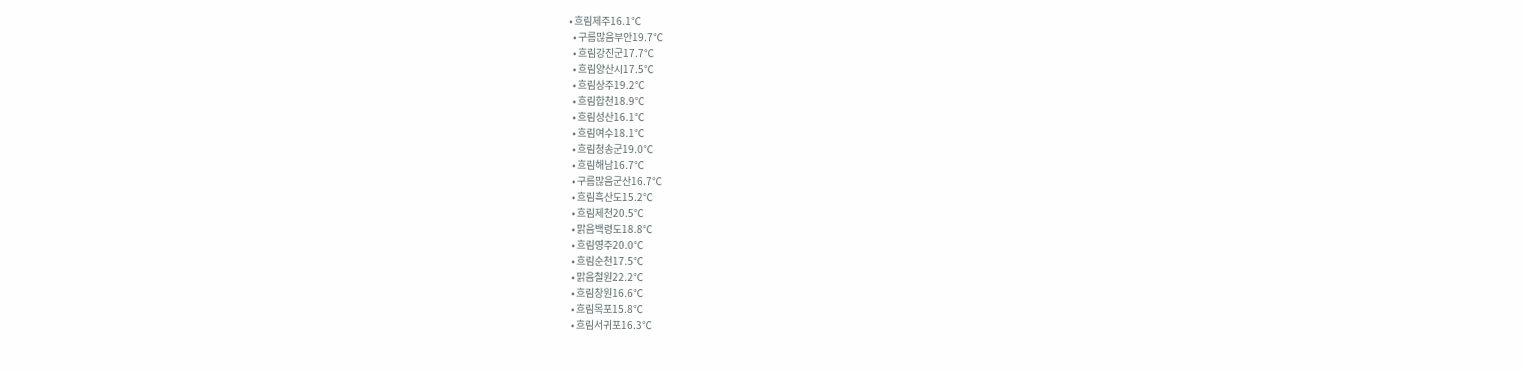• 흐림제주16.1℃
  • 구름많음부안19.7℃
  • 흐림강진군17.7℃
  • 흐림양산시17.5℃
  • 흐림상주19.2℃
  • 흐림합천18.9℃
  • 흐림성산16.1℃
  • 흐림여수18.1℃
  • 흐림청송군19.0℃
  • 흐림해남16.7℃
  • 구름많음군산16.7℃
  • 흐림흑산도15.2℃
  • 흐림제천20.5℃
  • 맑음백령도18.8℃
  • 흐림영주20.0℃
  • 흐림순천17.5℃
  • 맑음철원22.2℃
  • 흐림창원16.6℃
  • 흐림목포15.8℃
  • 흐림서귀포16.3℃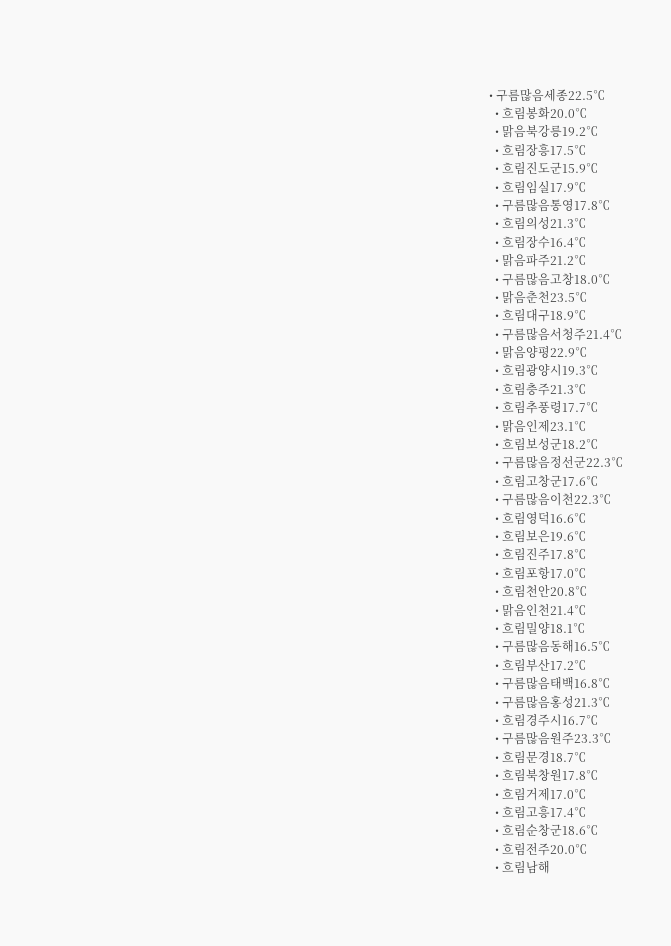• 구름많음세종22.5℃
  • 흐림봉화20.0℃
  • 맑음북강릉19.2℃
  • 흐림장흥17.5℃
  • 흐림진도군15.9℃
  • 흐림임실17.9℃
  • 구름많음통영17.8℃
  • 흐림의성21.3℃
  • 흐림장수16.4℃
  • 맑음파주21.2℃
  • 구름많음고창18.0℃
  • 맑음춘천23.5℃
  • 흐림대구18.9℃
  • 구름많음서청주21.4℃
  • 맑음양평22.9℃
  • 흐림광양시19.3℃
  • 흐림충주21.3℃
  • 흐림추풍령17.7℃
  • 맑음인제23.1℃
  • 흐림보성군18.2℃
  • 구름많음정선군22.3℃
  • 흐림고창군17.6℃
  • 구름많음이천22.3℃
  • 흐림영덕16.6℃
  • 흐림보은19.6℃
  • 흐림진주17.8℃
  • 흐림포항17.0℃
  • 흐림천안20.8℃
  • 맑음인천21.4℃
  • 흐림밀양18.1℃
  • 구름많음동해16.5℃
  • 흐림부산17.2℃
  • 구름많음태백16.8℃
  • 구름많음홍성21.3℃
  • 흐림경주시16.7℃
  • 구름많음원주23.3℃
  • 흐림문경18.7℃
  • 흐림북창원17.8℃
  • 흐림거제17.0℃
  • 흐림고흥17.4℃
  • 흐림순창군18.6℃
  • 흐림전주20.0℃
  • 흐림남해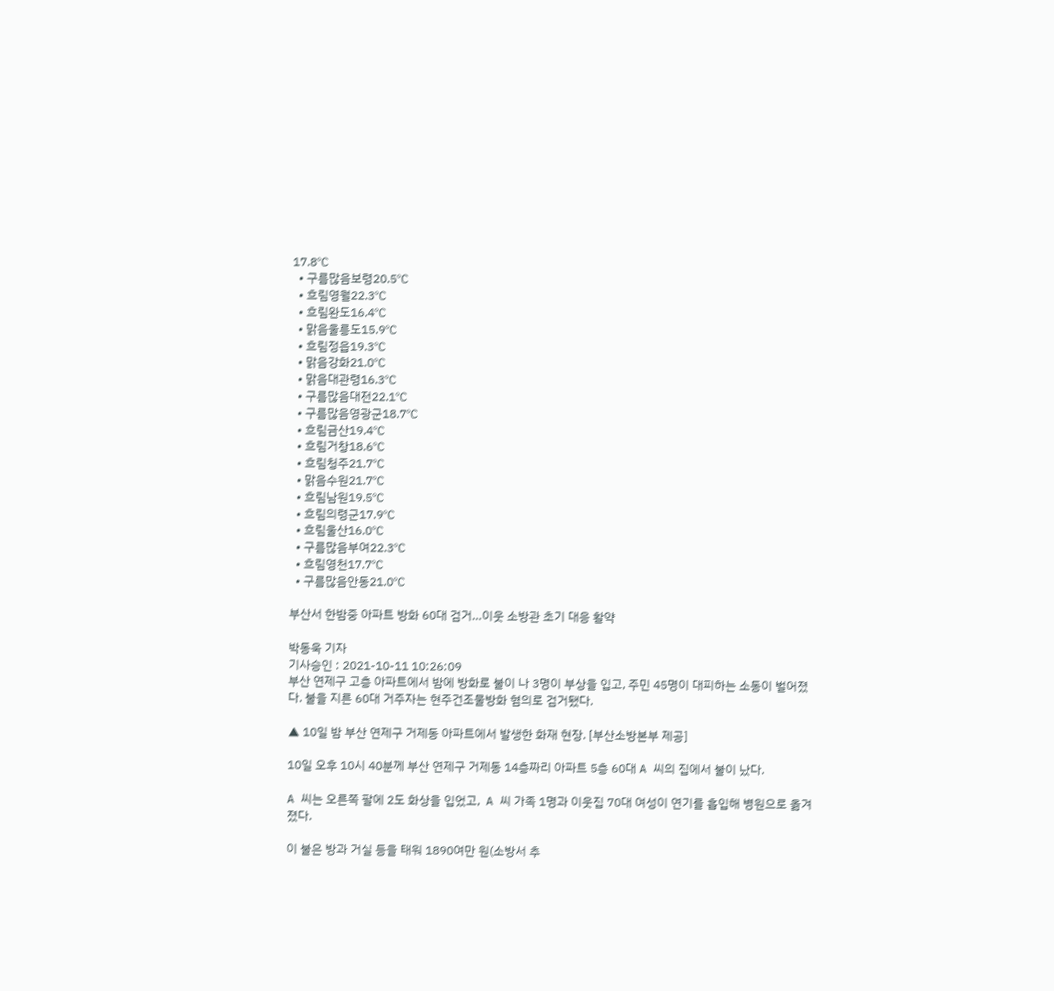17.8℃
  • 구름많음보령20.5℃
  • 흐림영월22.3℃
  • 흐림완도16.4℃
  • 맑음울릉도15.9℃
  • 흐림정읍19.3℃
  • 맑음강화21.0℃
  • 맑음대관령16.3℃
  • 구름많음대전22.1℃
  • 구름많음영광군18.7℃
  • 흐림금산19.4℃
  • 흐림거창18.6℃
  • 흐림청주21.7℃
  • 맑음수원21.7℃
  • 흐림남원19.5℃
  • 흐림의령군17.9℃
  • 흐림울산16.0℃
  • 구름많음부여22.3℃
  • 흐림영천17.7℃
  • 구름많음안동21.0℃

부산서 한밤중 아파트 방화 60대 검거…이웃 소방관 초기 대응 활약

박동욱 기자
기사승인 : 2021-10-11 10:26:09
부산 연제구 고층 아파트에서 밤에 방화로 불이 나 3명이 부상을 입고, 주민 45명이 대피하는 소동이 벌어졌다. 불을 지른 60대 거주자는 현주건조물방화 혐의로 검거됐다.

▲ 10일 밤 부산 연제구 거제동 아파트에서 발생한 화재 현장. [부산소방본부 제공]

10일 오후 10시 40분께 부산 연제구 거제동 14층짜리 아파트 5층 60대 A 씨의 집에서 불이 났다.

A 씨는 오른쪽 팔에 2도 화상을 입었고,  A 씨 가족 1명과 이웃집 70대 여성이 연기를 흡입해 병원으로 옮겨졌다.

이 불은 방과 거실 등을 태워 1890여만 원(소방서 추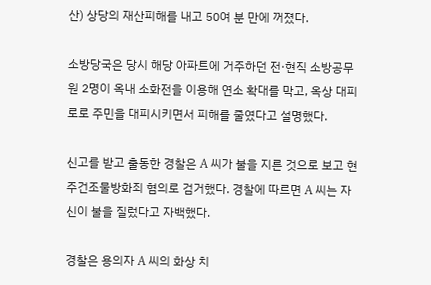산) 상당의 재산피해를 내고 50여 분 만에 꺼졌다.

소방당국은 당시 해당 아파트에 거주하던 전·현직 소방공무원 2명이 옥내 소화전을 이용해 연소 확대를 막고, 옥상 대피로로 주민을 대피시키면서 피해를 줄였다고 설명했다.

신고를 받고 출동한 경찰은 A 씨가 불을 지른 것으로 보고 현주건조물방화죄 혐의로 검거했다. 경찰에 따르면 A 씨는 자신이 불을 질렀다고 자백했다.

경찰은 용의자 A 씨의 화상 치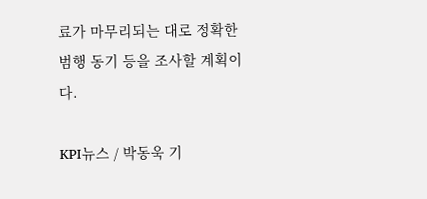료가 마무리되는 대로 정확한 범행 동기 등을 조사할 계획이다.

KPI뉴스 / 박동욱 기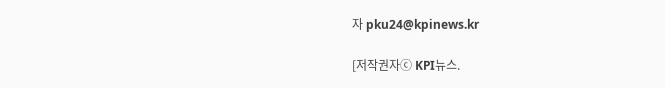자 pku24@kpinews.kr

[저작권자ⓒ KPI뉴스.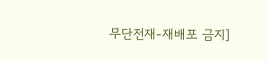무단전재-재배포 금지]